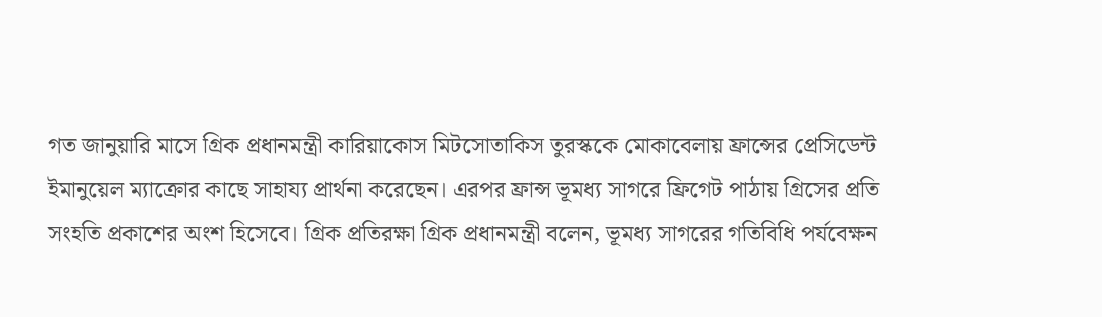গত জানুয়ারি মাসে গ্রিক প্রধানমন্ত্রী কারিয়াকোস মিটসোতাকিস তুরস্ককে মোকাবেলায় ফ্রান্সের প্রেসিডেন্ট ইমানুয়েল ম্যাক্রোর কাছে সাহায্য প্রার্থনা করেছেন। এরপর ফ্রান্স ভূমধ্য সাগরে ফ্রিগেট পাঠায় গ্রিসের প্রতি সংহতি প্রকাশের অংশ হিসেবে। গ্রিক প্রতিরক্ষা গ্রিক প্রধানমন্ত্রী বলেন, ভূমধ্য সাগরের গতিবিধি পর্যবেক্ষন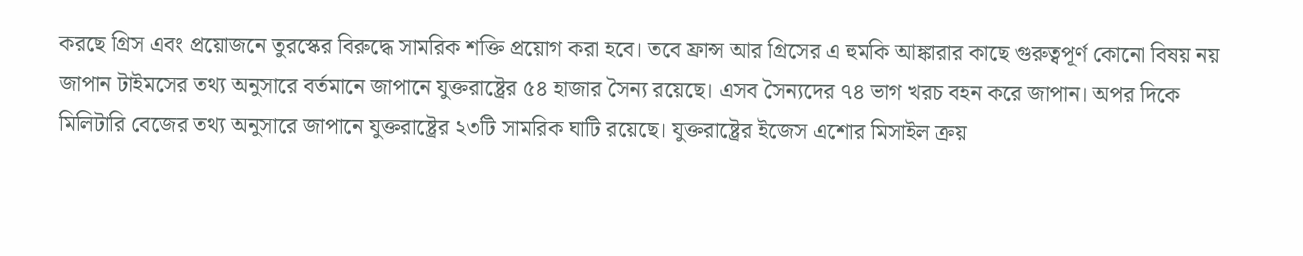করছে গ্রিস এবং প্রয়োজনে তুরস্কের বিরুদ্ধে সামরিক শক্তি প্রয়োগ করা হবে। তবে ফ্রান্স আর গ্রিসের এ হুমকি আঙ্কারার কাছে গুরুত্বপূর্ণ কোনো বিষয় নয়
জাপান টাইমসের তথ্য অনুসারে বর্তমানে জাপানে যুক্তরাষ্ট্রের ৫৪ হাজার সৈন্য রয়েছে। এসব সৈন্যদের ৭৪ ভাগ খরচ বহন করে জাপান। অপর দিকে মিলিটারি বেজের তথ্য অনুসারে জাপানে যুক্তরাষ্ট্রের ২৩টি সামরিক ঘাটি রয়েছে। যুক্তরাষ্ট্রের ইজেস এশোর মিসাইল ক্রয়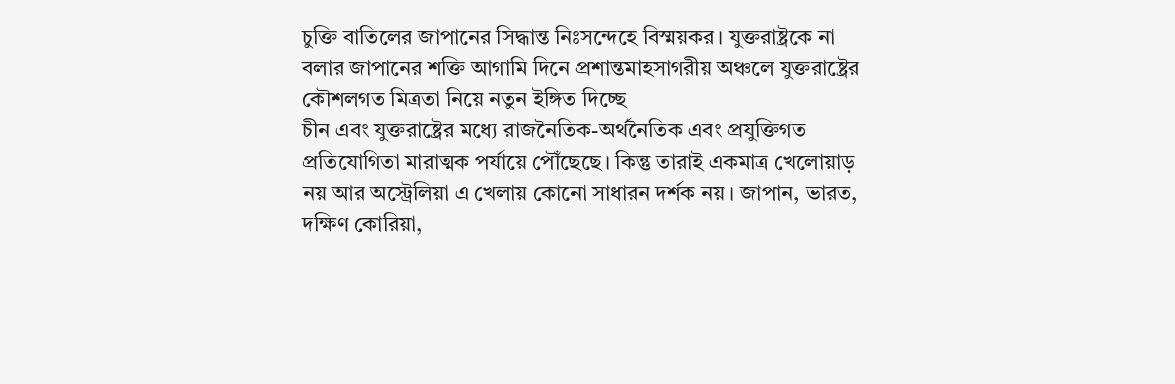চুক্তি বাতিলের জাপানের সিদ্ধান্ত নিঃসন্দেহে বিস্ময়কর। যুক্তরাষ্ট্রকে না বলার জাপানের শক্তি আগামি দিনে প্রশান্তমাহসাগরীয় অঞ্চলে যুক্তরাষ্ট্রের কৌশলগত মিত্রতা নিয়ে নতুন ইঙ্গিত দিচ্ছে
চীন এবং যুক্তরাষ্ট্রের মধ্যে রাজনৈতিক-অর্থনৈতিক এবং প্রযুক্তিগত প্রতিযোগিতা মারাত্মক পর্যায়ে পৌঁছেছে। কিন্তু তারাই একমাত্র খেলোয়াড় নয় আর অস্ট্রেলিয়া এ খেলায় কোনো সাধারন দর্শক নয়। জাপান, ভারত, দক্ষিণ কোরিয়া,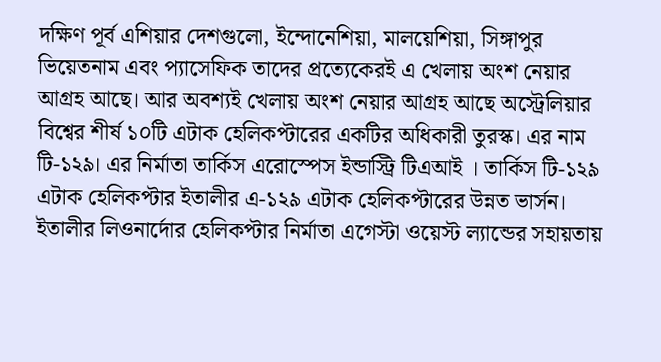দক্ষিণ পূর্ব এশিয়ার দেশগুলো, ইন্দোনেশিয়া, মালয়েশিয়া, সিঙ্গাপুর ভিয়েতনাম এবং প্যাসেফিক তাদের প্রত্যেকেরই এ খেলায় অংশ নেয়ার আগ্রহ আছে। আর অবশ্যই খেলায় অংশ নেয়ার আগ্রহ আছে অস্ট্রেলিয়ার
বিশ্বের শীর্ষ ১০টি এটাক হেলিকপ্টারের একটির অধিকারী তুরস্ক। এর নাম টি-১২৯। এর নির্মাতা তার্কিস এরোস্পেস ইন্ডাস্ট্রি টিএআই । তার্কিস টি-১২৯ এটাক হেলিকপ্টার ইতালীর এ-১২৯ এটাক হেলিকপ্টারের উন্নত ভার্সন। ইতালীর লিওনার্দোর হেলিকপ্টার নির্মাতা এগেস্টা ওয়েস্ট ল্যান্ডের সহায়তায়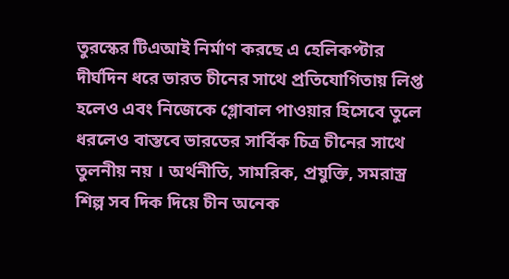তুরস্কের টিএআই নির্মাণ করছে এ হেলিকপ্টার
দীর্ঘদিন ধরে ভারত চীনের সাথে প্রতিযোগিতায় লিপ্ত হলেও এবং নিজেকে গ্লোবাল পাওয়ার হিসেবে তুলে ধরলেও বাস্তবে ভারতের সার্বিক চিত্র চীনের সাথে তুলনীয় নয় । অর্থনীতি, সামরিক, প্রযুক্তি, সমরাস্ত্র শিল্প সব দিক দিয়ে চীন অনেক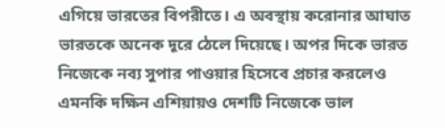এগিয়ে ভারতের বিপরীতে। এ অবস্থায় করোনার আঘাত ভারতকে অনেক দূরে ঠেলে দিয়েছে। অপর দিকে ভারত নিজেকে নব্য সুপার পাওয়ার হিসেবে প্রচার করলেও এমনকি দক্ষিন এশিয়ায়ও দেশটি নিজেকে ভাল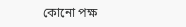কোনো পক্ষ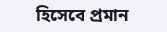হিসেবে প্রমান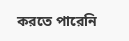করতে পারেনি